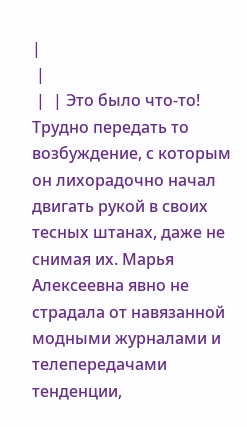|
 |
 |  | Это было что-то! Трудно передать то возбуждение, с которым он лихорадочно начал двигать рукой в своих тесных штанах, даже не снимая их. Марья Алексеевна явно не страдала от навязанной модными журналами и телепередачами тенденции,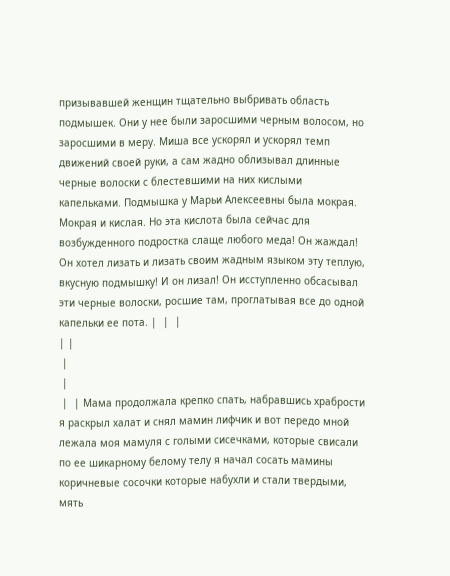призывавшей женщин тщательно выбривать область подмышек. Они у нее были заросшими черным волосом, но заросшими в меру. Миша все ускорял и ускорял темп движений своей руки, а сам жадно облизывал длинные черные волоски с блестевшими на них кислыми капельками. Подмышка у Марьи Алексеевны была мокрая. Мокрая и кислая. Но эта кислота была сейчас для возбужденного подростка слаще любого меда! Он жаждал! Он хотел лизать и лизать своим жадным языком эту теплую, вкусную подмышку! И он лизал! Он исступленно обсасывал эти черные волоски, росшие там, проглатывая все до одной капельки ее пота. |  |  |
| |
 |
 |
 |  | Мама продолжала крепко спать, набравшись храбрости я раскрыл халат и снял мамин лифчик и вот передо мной лежала моя мамуля с голыми сисечками, которые свисали по ее шикарному белому телу я начал сосать мамины коричневые сосочки которые набухли и стали твердыми, мять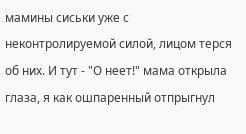мамины сиськи уже с неконтролируемой силой, лицом терся об них. И тут - "О неет!" мама открыла глаза, я как ошпаренный отпрыгнул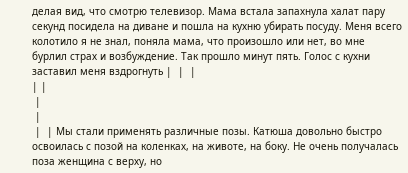делая вид, что смотрю телевизор. Мама встала запахнула халат пару секунд посидела на диване и пошла на кухню убирать посуду. Меня всего колотило я не знал, поняла мама, что произошло или нет, во мне бурлил страх и возбуждение. Так прошло минут пять. Голос с кухни заставил меня вздрогнуть |  |  |
| |
 |
 |
 |  | Мы стали применять различные позы. Катюша довольно быстро освоилась с позой на коленках, на животе, на боку. Не очень получалась поза женщина с верху, но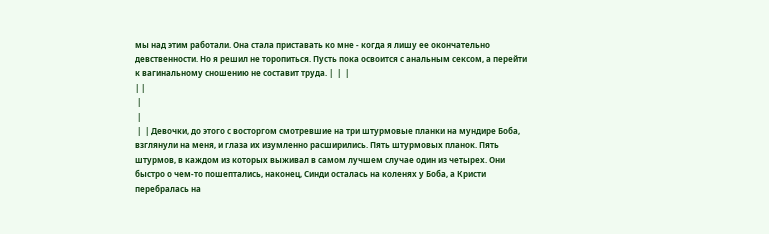мы над этим работали. Она стала приставать ко мне - когда я лишу ее окончательно девственности. Но я решил не торопиться. Пусть пока освоится с анальным сексом, а перейти к вагинальному сношению не составит труда. |  |  |
| |
 |
 |
 |  | Девочки, до этого с восторгом смотревшие на три штурмовые планки на мундире Боба, взглянули на меня, и глаза их изумленно расширились. Пять штурмовых планок. Пять штурмов, в каждом из которых выживал в самом лучшем случае один из четырех. Они быстро о чем-то пошептались, наконец, Синди осталась на коленях у Боба, а Кристи перебралась на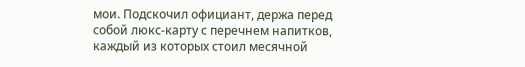мои. Подскочил официант, держа перед собой люкс-карту с перечнем напитков, каждый из которых стоил месячной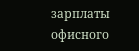зарплаты офисного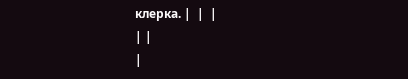клерка. |  |  |
| |
|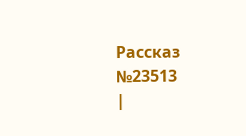Рассказ №23513
|